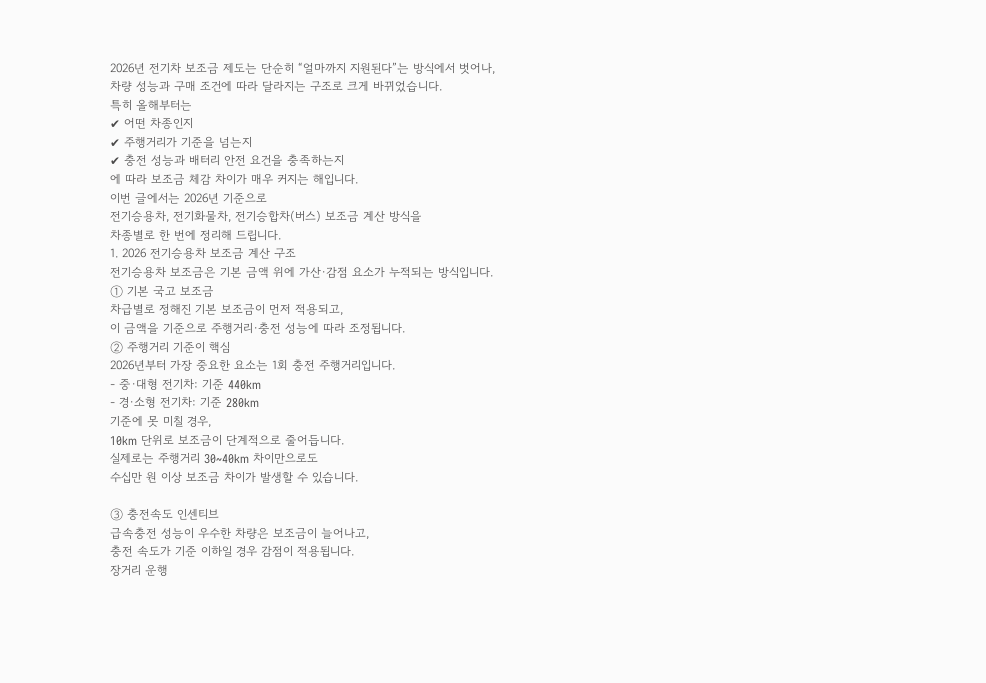2026년 전기차 보조금 제도는 단순히 “얼마까지 지원된다”는 방식에서 벗어나,
차량 성능과 구매 조건에 따라 달라지는 구조로 크게 바뀌었습니다.
특히 올해부터는
✔ 어떤 차종인지
✔ 주행거리가 기준을 넘는지
✔ 충전 성능과 배터리 안전 요건을 충족하는지
에 따라 보조금 체감 차이가 매우 커지는 해입니다.
이번 글에서는 2026년 기준으로
전기승용차, 전기화물차, 전기승합차(버스) 보조금 계산 방식을
차종별로 한 번에 정리해 드립니다.
1. 2026 전기승용차 보조금 계산 구조
전기승용차 보조금은 기본 금액 위에 가산·감점 요소가 누적되는 방식입니다.
① 기본 국고 보조금
차급별로 정해진 기본 보조금이 먼저 적용되고,
이 금액을 기준으로 주행거리·충전 성능에 따라 조정됩니다.
② 주행거리 기준이 핵심
2026년부터 가장 중요한 요소는 1회 충전 주행거리입니다.
- 중·대형 전기차: 기준 440km
- 경·소형 전기차: 기준 280km
기준에 못 미칠 경우,
10km 단위로 보조금이 단계적으로 줄어듭니다.
실제로는 주행거리 30~40km 차이만으로도
수십만 원 이상 보조금 차이가 발생할 수 있습니다.

③ 충전속도 인센티브
급속충전 성능이 우수한 차량은 보조금이 늘어나고,
충전 속도가 기준 이하일 경우 감점이 적용됩니다.
장거리 운행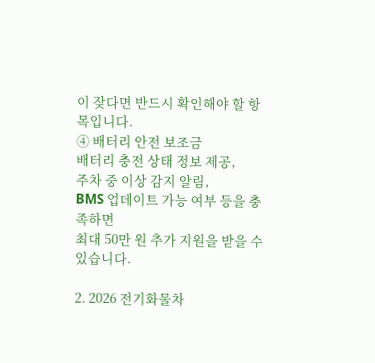이 잦다면 반드시 확인해야 할 항목입니다.
④ 배터리 안전 보조금
배터리 충전 상태 정보 제공,
주차 중 이상 감지 알림,
BMS 업데이트 가능 여부 등을 충족하면
최대 50만 원 추가 지원을 받을 수 있습니다.

2. 2026 전기화물차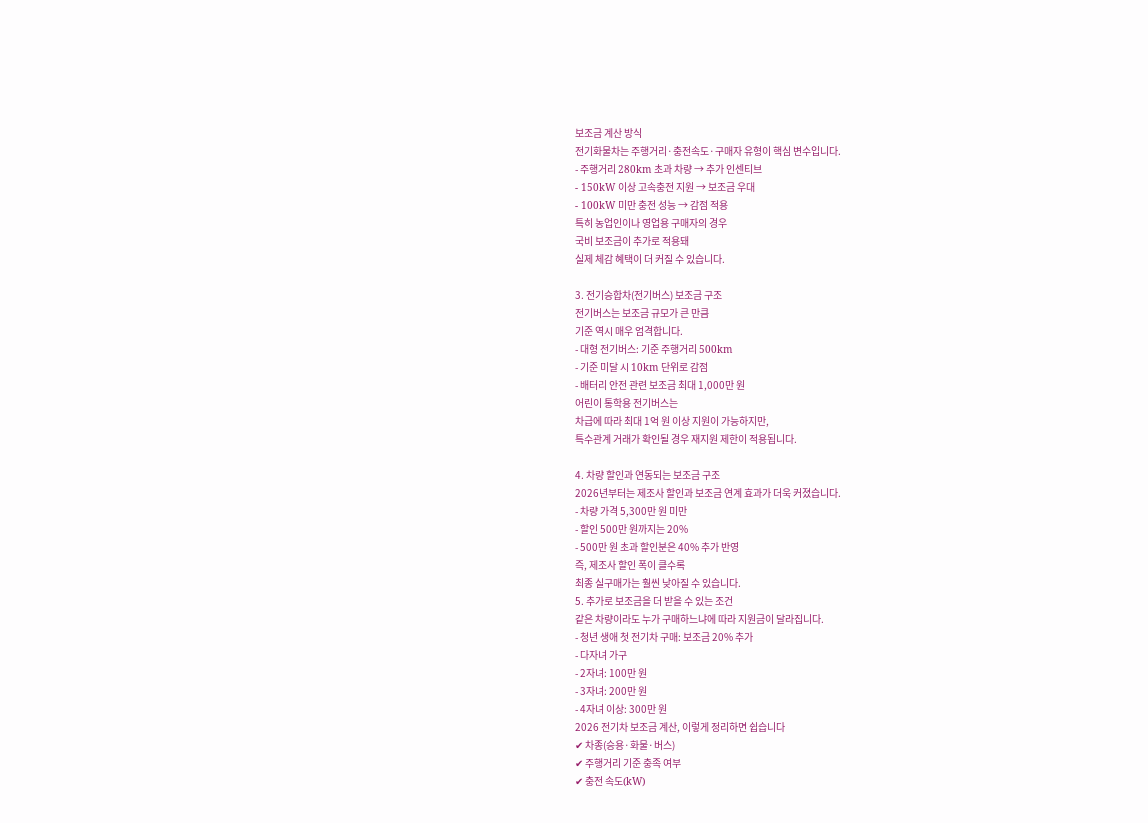보조금 계산 방식
전기화물차는 주행거리·충전속도·구매자 유형이 핵심 변수입니다.
- 주행거리 280km 초과 차량 → 추가 인센티브
- 150kW 이상 고속충전 지원 → 보조금 우대
- 100kW 미만 충전 성능 → 감점 적용
특히 농업인이나 영업용 구매자의 경우
국비 보조금이 추가로 적용돼
실제 체감 혜택이 더 커질 수 있습니다.

3. 전기승합차(전기버스) 보조금 구조
전기버스는 보조금 규모가 큰 만큼
기준 역시 매우 엄격합니다.
- 대형 전기버스: 기준 주행거리 500km
- 기준 미달 시 10km 단위로 감점
- 배터리 안전 관련 보조금 최대 1,000만 원
어린이 통학용 전기버스는
차급에 따라 최대 1억 원 이상 지원이 가능하지만,
특수관계 거래가 확인될 경우 재지원 제한이 적용됩니다.

4. 차량 할인과 연동되는 보조금 구조
2026년부터는 제조사 할인과 보조금 연계 효과가 더욱 커졌습니다.
- 차량 가격 5,300만 원 미만
- 할인 500만 원까지는 20%
- 500만 원 초과 할인분은 40% 추가 반영
즉, 제조사 할인 폭이 클수록
최종 실구매가는 훨씬 낮아질 수 있습니다.
5. 추가로 보조금을 더 받을 수 있는 조건
같은 차량이라도 누가 구매하느냐에 따라 지원금이 달라집니다.
- 청년 생애 첫 전기차 구매: 보조금 20% 추가
- 다자녀 가구
- 2자녀: 100만 원
- 3자녀: 200만 원
- 4자녀 이상: 300만 원
2026 전기차 보조금 계산, 이렇게 정리하면 쉽습니다
✔ 차종(승용·화물·버스)
✔ 주행거리 기준 충족 여부
✔ 충전 속도(kW)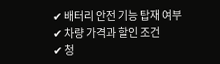✔ 배터리 안전 기능 탑재 여부
✔ 차량 가격과 할인 조건
✔ 청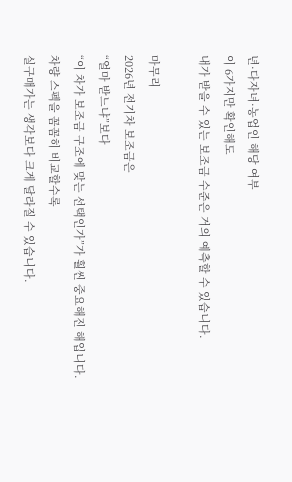년·다자녀·농업인 해당 여부
이 6가지만 확인해도
내가 받을 수 있는 보조금 수준은 거의 예측할 수 있습니다.

마무리
2026년 전기차 보조금은
“얼마 받느냐”보다
“이 차가 보조금 구조에 맞는 선택인가”가 훨씬 중요해진 해입니다.
차량 스펙을 꼼꼼히 비교할수록
실구매가는 생각보다 크게 달라질 수 있습니다.